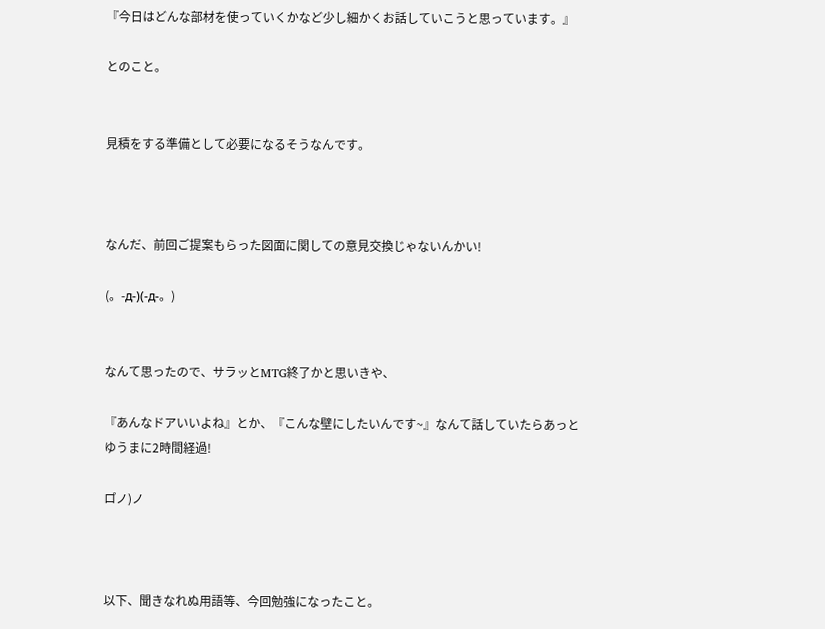『今日はどんな部材を使っていくかなど少し細かくお話していこうと思っています。』

とのこと。


見積をする準備として必要になるそうなんです。



なんだ、前回ご提案もらった図面に関しての意見交換じゃないんかい!

(。-д-)(-д-。)


なんて思ったので、サラッとMTG終了かと思いきや、

『あんなドアいいよね』とか、『こんな壁にしたいんです~』なんて話していたらあっとゆうまに2時間経過!

ロ゚ノ)ノ



以下、聞きなれぬ用語等、今回勉強になったこと。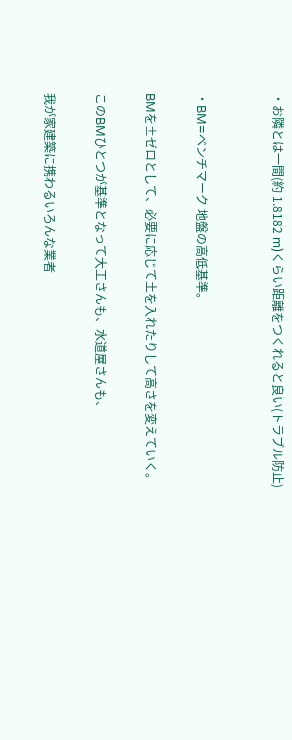・お隣とは一間(約 1.8182 m)くらい距離をつくれると良い(トラブル防止)


・BM=ベンチマーク 地盤の高低基準。

BMを±ゼロとして、必要に応じて土を入れたりして高さを変えていく。

このBMひとつが基準となって大工さんも、水道屋さんも、

我が家建築に携わるいろんな業者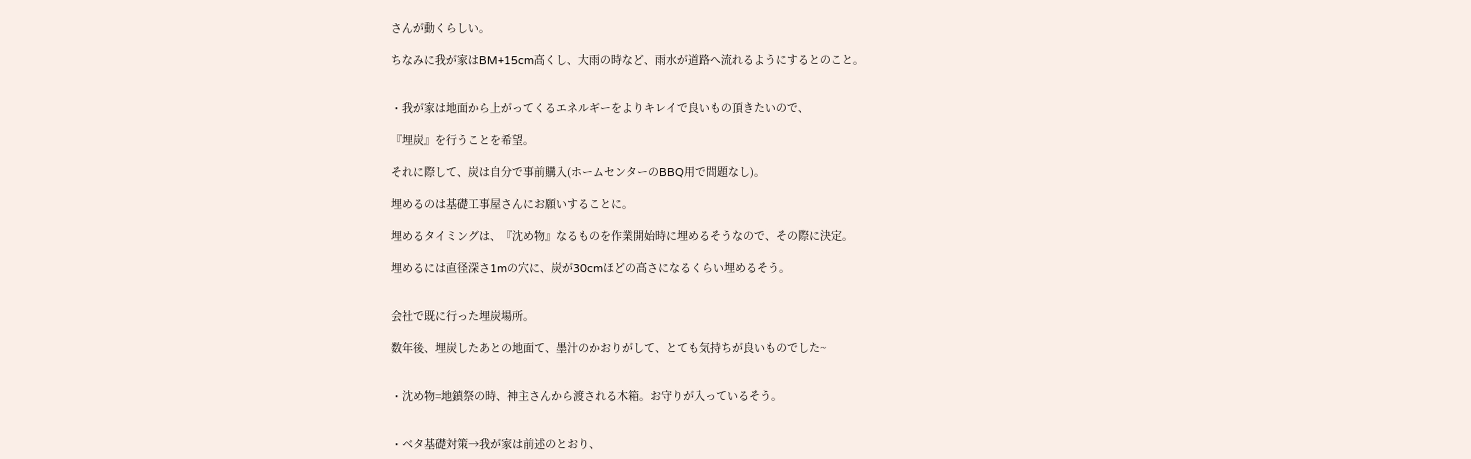さんが動くらしい。

ちなみに我が家はBM+15cm高くし、大雨の時など、雨水が道路へ流れるようにするとのこと。


・我が家は地面から上がってくるエネルギーをよりキレイで良いもの頂きたいので、

『埋炭』を行うことを希望。

それに際して、炭は自分で事前購入(ホームセンターのBBQ用で問題なし)。

埋めるのは基礎工事屋さんにお願いすることに。

埋めるタイミングは、『沈め物』なるものを作業開始時に埋めるそうなので、その際に決定。

埋めるには直径深さ1mの穴に、炭が30cmほどの高さになるくらい埋めるそう。


会社で既に行った埋炭場所。

数年後、埋炭したあとの地面て、墨汁のかおりがして、とても気持ちが良いものでした~


・沈め物=地鎮祭の時、神主さんから渡される木箱。お守りが入っているそう。


・ベタ基礎対策→我が家は前述のとおり、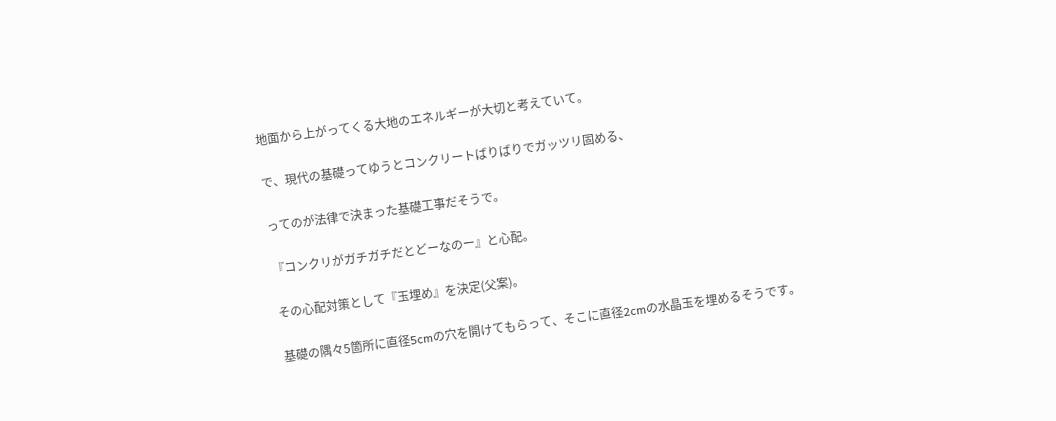地面から上がってくる大地のエネルギーが大切と考えていて。

で、現代の基礎ってゆうとコンクリートばりばりでガッツリ固める、

ってのが法律で決まった基礎工事だそうで。

『コンクリがガチガチだとどーなのー』と心配。

その心配対策として『玉埋め』を決定(父案)。

基礎の隅々5箇所に直径5cmの穴を開けてもらって、そこに直径2cmの水晶玉を埋めるそうです。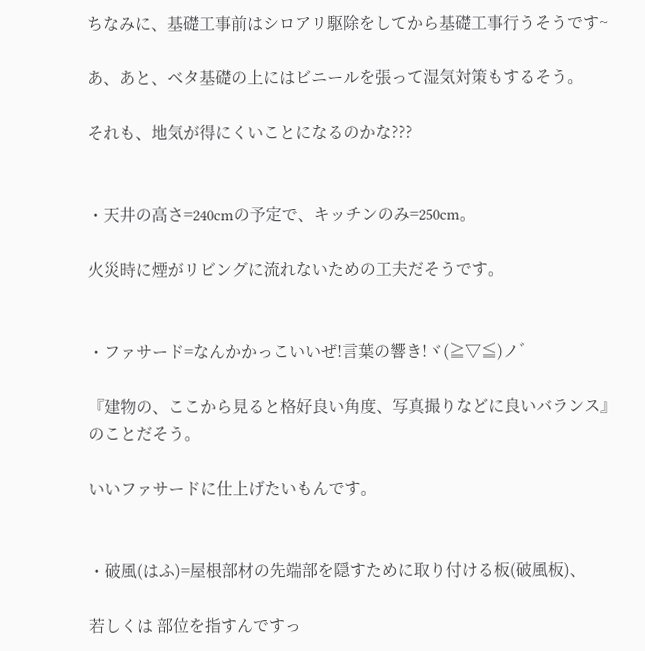ちなみに、基礎工事前はシロアリ駆除をしてから基礎工事行うそうです~

あ、あと、ベタ基礎の上にはビニールを張って湿気対策もするそう。

それも、地気が得にくいことになるのかな???


・天井の高さ=240cmの予定で、キッチンのみ=250cm。

火災時に煙がリビングに流れないための工夫だそうです。


・ファサード=なんかかっこいいぜ!言葉の響き!ヾ(≧▽≦)ノ゛

『建物の、ここから見ると格好良い角度、写真撮りなどに良いバランス』のことだそう。

いいファサードに仕上げたいもんです。


・破風(はふ)=屋根部材の先端部を隠すために取り付ける板(破風板)、

若しくは 部位を指すんですっ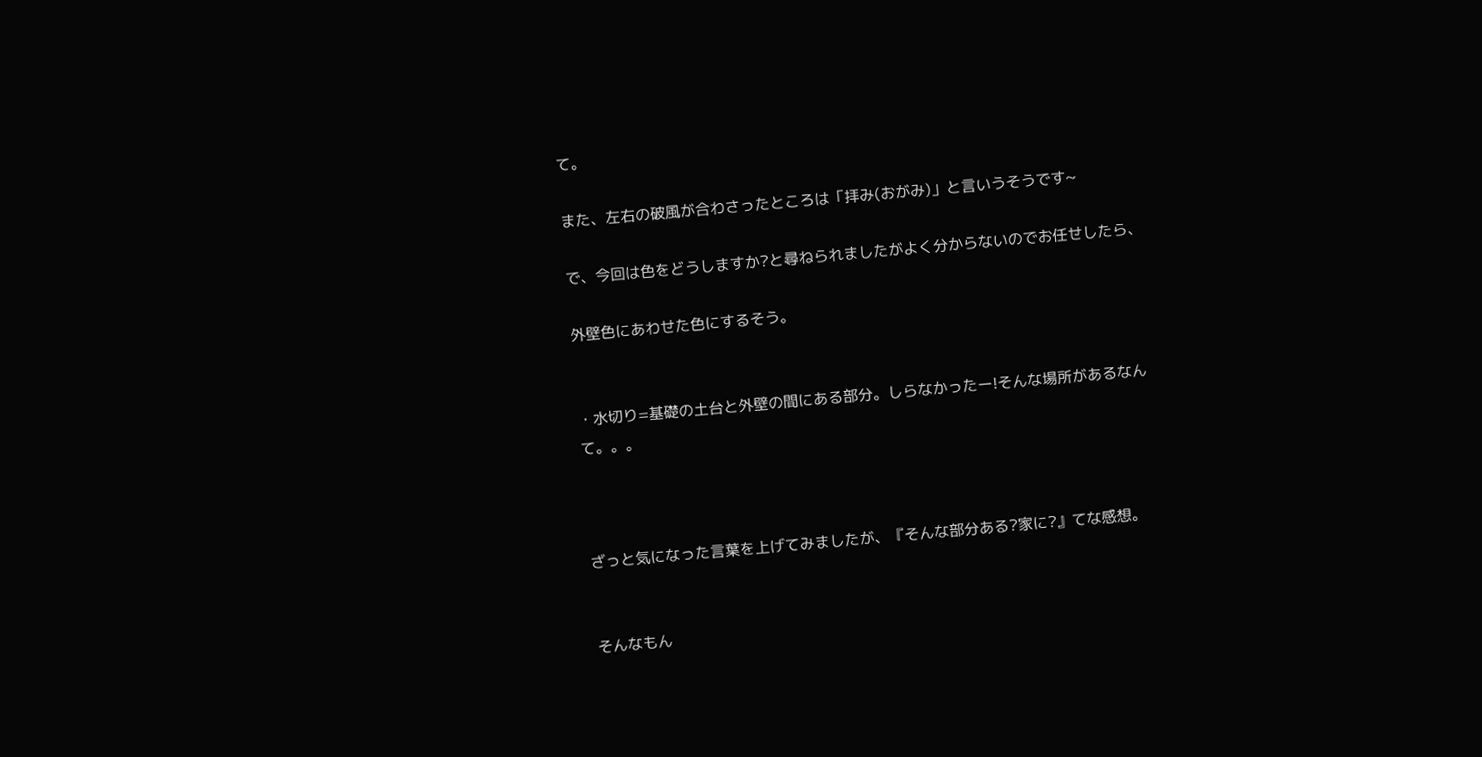て。

また、左右の破風が合わさったところは「拝み(おがみ)」と言いうそうです~

で、今回は色をどうしますか?と尋ねられましたがよく分からないのでお任せしたら、

外壁色にあわせた色にするそう。


・水切り=基礎の土台と外壁の間にある部分。しらなかったー!そんな場所があるなんて。。。



ざっと気になった言葉を上げてみましたが、『そんな部分ある?家に?』てな感想。


そんなもん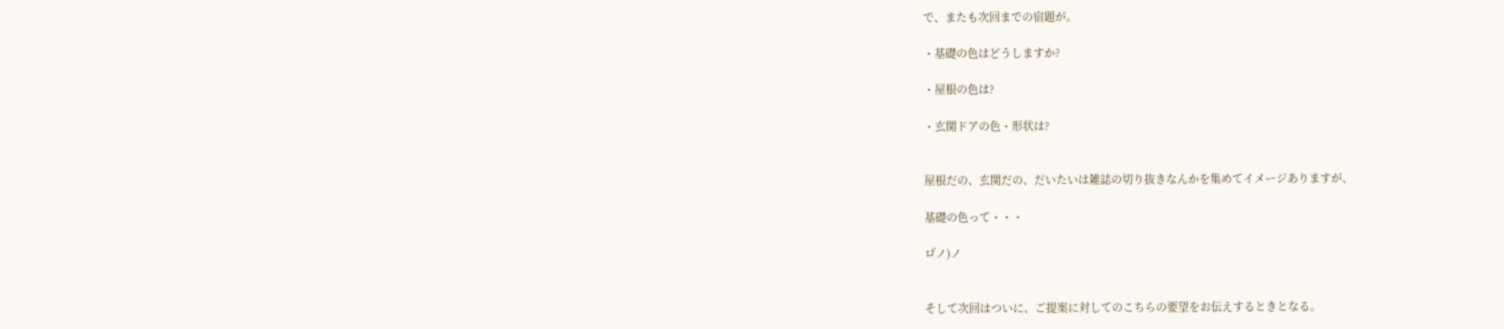で、またも次回までの宿題が。

・基礎の色はどうしますか?

・屋根の色は?

・玄関ドアの色・形状は?


屋根だの、玄関だの、だいたいは雑誌の切り抜きなんかを集めてイメージありますが、

基礎の色って・・・

ロ゚ノ)ノ


そして次回はついに、ご提案に対してのこちらの要望をお伝えするときとなる。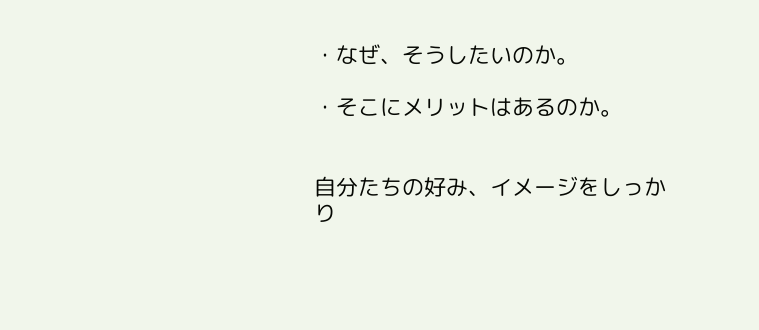・なぜ、そうしたいのか。

・そこにメリットはあるのか。


自分たちの好み、イメージをしっかり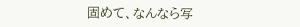固めて、なんなら写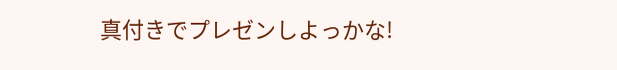真付きでプレゼンしよっかな!